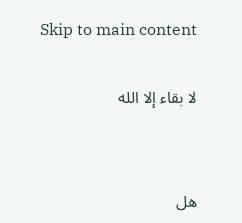Skip to main content

لا بقاء إلا الله


هل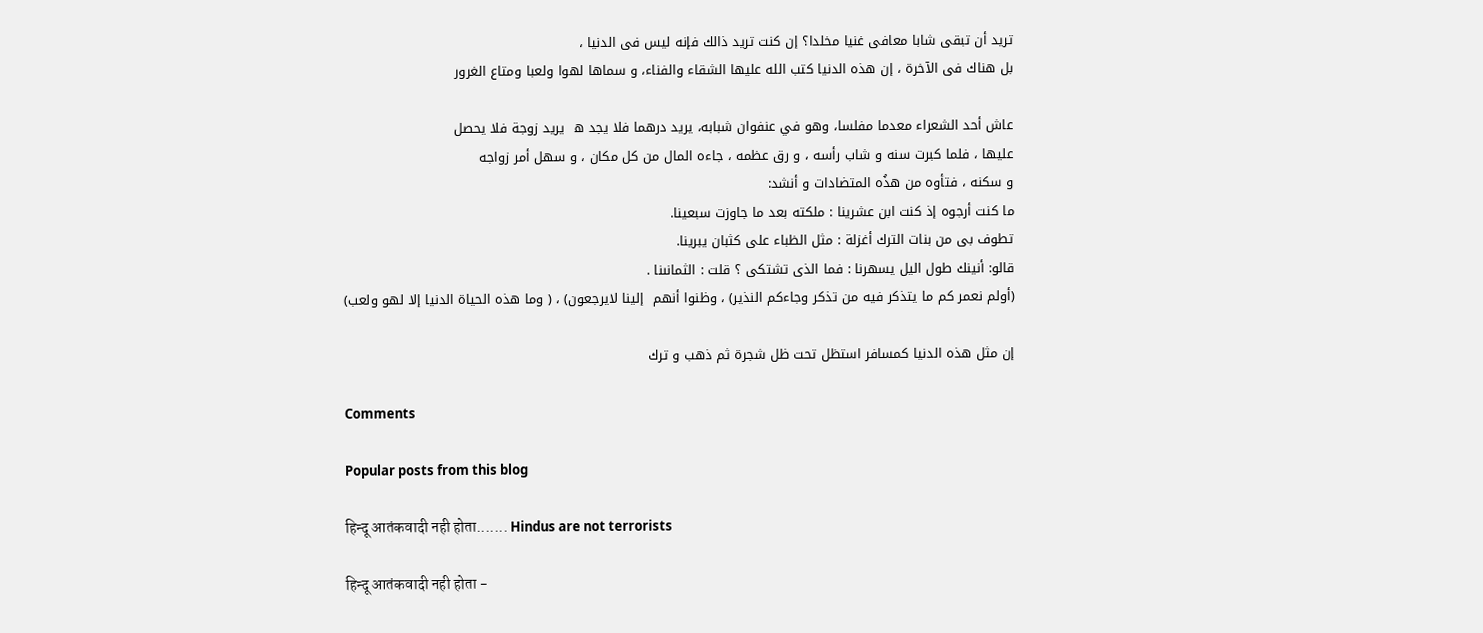تريد أن تبقى شابا معافى غنيا مخلدا؟ إن كنت تريد ذالك فإنه ليس فى الدنيا ،
بل هناك فى الآخرة ، إن هذه الدنيا كتب الله عليها الشقاء والفناء، و سماها لهوا ولعبا ومتاع الغرور

عاش أحد الشعراء معدما مفلسا، وهو في عنفوان شبابه، يريد درهما فلا يجد ه  يريد زوجة فلا يحصل
عليها ، فلما كبرت سنه و شاب رأسه ، و رق عظمه ، جاءه المال من كل مكان ، و سهل أمر زواجه
و سكنه ، فتأوه من هذُه المتضادات و أنشد:
ما كنت أرجوه إذ كنت ابن عشرينا : ملكته بعد ما جاوزت سبعينا.
تطوف بى من بنات الترك أغزلة : مثل الظباء على كثبان يبرينا.
قالو: أنينك طول اليل يسهرنا : فما الذى تشتكى ؟ قلت : الثمانىنا .
(أولم نعمر كم ما يتذكر فيه من تذكر وجاءكم النذير) ، وظنوا أنهم  إلينا لايرجعون) ، ( وما هذه الحياة الدنيا إلا لهو ولعب)

إن مثل هذه الدنيا كمسافر استظل تحت ظل شجرة ثم ذهب و ترك

Comments

Popular posts from this blog

हिन्दू आतंकवादी नही होता....... Hindus are not terrorists

हिन्दू आतंकवादी नही होता -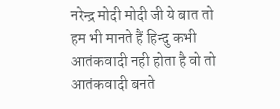नरेन्द्र मोदी मोदी जी ये बात तो हम भी मानते हैं हिन्दु कभी आतंकवादी नही होता है वो तो आतंकवादी बनते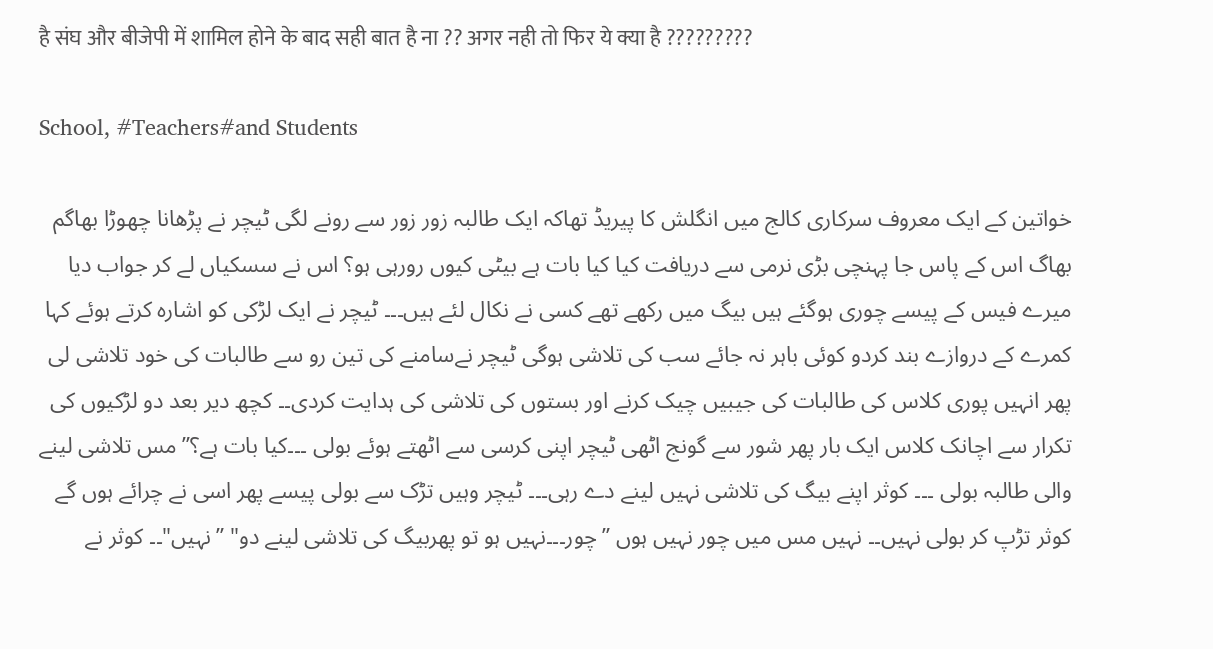है संघ और बीजेपी में शामिल होने के बाद सही बात है ना ?? अगर नही तो फिर ये क्या है ?????????

School, #Teachers#and Students

خواتین کے ایک معروف سرکاری کالج میں انگلش کا پیریڈ تھاکہ ایک طالبہ زور زور سے رونے لگی ٹیچر نے پڑھانا چھوڑا بھاگم بھاگ اس کے پاس جا پہنچی بڑی نرمی سے دریافت کیا کیا بات ہے بیٹی کیوں رورہی ہو؟ اس نے سسکیاں لے کر جواب دیا میرے فیس کے پیسے چوری ہوگئے ہیں بیگ میں رکھے تھے کسی نے نکال لئے ہیں۔۔۔ ٹیچر نے ایک لڑکی کو اشارہ کرتے ہوئے کہا کمرے کے دروازے بند کردو کوئی باہر نہ جائے سب کی تلاشی ہوگی ٹیچر نےسامنے کی تین رو سے طالبات کی خود تلاشی لی پھر انہیں پوری کلاس کی طالبات کی جیبیں چیک کرنے اور بستوں کی تلاشی کی ہدایت کردی۔۔ کچھ دیر بعد دو لڑکیوں کی تکرار سے اچانک کلاس ایک بار پھر شور سے گونج اٹھی ٹیچر اپنی کرسی سے اٹھتے ہوئے بولی ۔۔۔کیا بات ہے؟” مس تلاشی لینے والی طالبہ بولی ۔۔۔ کوثر اپنے بیگ کی تلاشی نہیں لینے دے رہی۔۔۔ ٹیچر وہیں تڑک سے بولی پیسے پھر اسی نے چرائے ہوں گے کوثر تڑپ کر بولی نہیں۔۔ نہیں مس میں چور نہیں ہوں ”چور۔۔۔نہیں ہو تو پھربیگ کی تلاشی لینے دو" ”نہیں"۔۔ کوثر نے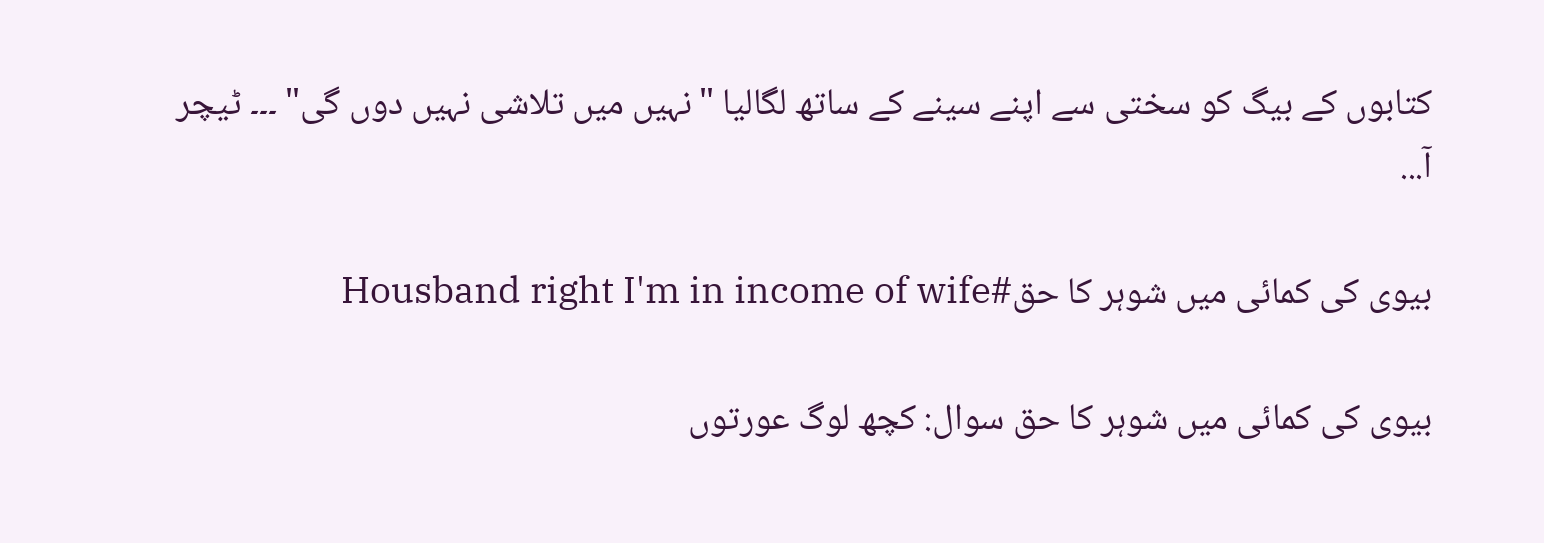کتابوں کے بیگ کو سختی سے اپنے سینے کے ساتھ لگالیا "نہیں میں تلاشی نہیں دوں گی" ۔۔۔ ٹیچر آ...

بیوی کی کمائی میں شوہر کا حق#Housband right I'm in income of wife

بیوی کی کمائی میں شوہر کا حق سوال: کچھ لوگ عورتوں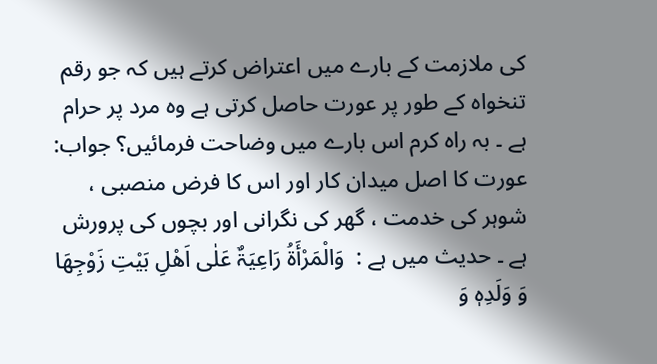کی ملازمت کے بارے میں اعتراض کرتے ہیں کہ جو رقم تنخواہ کے طور پر عورت حاصل کرتی ہے وہ مرد پر حرام ہے ۔ بہ راہ کرم اس بارے میں وضاحت فرمائیں؟ جواب: عورت کا اصل میدان کار اور اس کا فرض منصبی ، شوہر کی خدمت ، گھر کی نگرانی اور بچوں کی پرورش ہے ۔ حدیث میں ہے :  وَالْمَرْأَۃُ رَاعِیَۃٌ عَلٰی اَھْلِ بَیْتِ زَوْجِھَا وَ وَلَدِہٖ وَ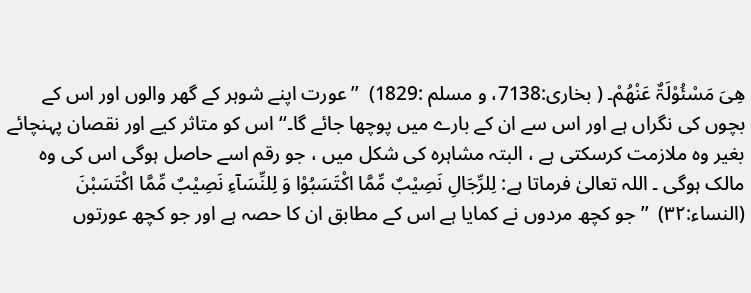ھِیَ مَسْئُوْلَۃٌ عَنْھُمْ۔ ( بخاری:7138، و مسلم :1829)  ’’عورت اپنے شوہر کے گھر والوں اور اس کے بچوں کی نگراں ہے اور اس سے ان کے بارے میں پوچھا جائے گا۔‘‘ اس کو متاثر کیے اور نقصان پہنچائے بغیر وہ ملازمت کرسکتی ہے ، البتہ مشاہرہ کی شکل میں ، جو رقم اسے حاصل ہوگی اس کی وہ مالک ہوگی ۔ اللہ تعالیٰ فرماتا ہے: لِلرِّجَالِ نَصِیْبٌ مِّمَّا اکْتَسَبُوْا وَ لِلنِّسَآءِ نَصِیْبٌ مِّمَّا اکْتَسَبْنَ (النساء:۳۲)  ’’جو کچھ مردوں نے کمایا ہے اس کے مطابق ان کا حصہ ہے اور جو کچھ عورتوں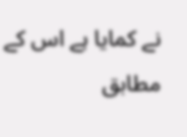نے کمایا ہے اس کے مطابق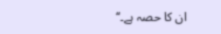ان کا حصہ ہے۔‘‘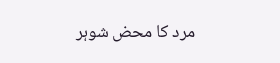مرد کا محض شوہر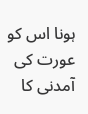ہونا اس کو عورت کی آمدنی کا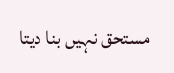مستحق نہیں بنا دیتا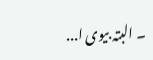۔ البتہ بیوی ا...